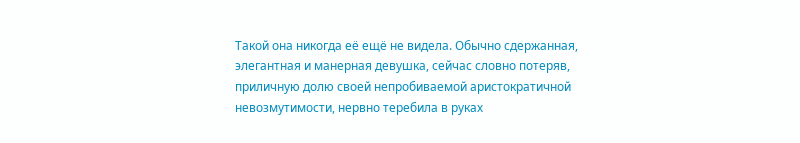Такой она никогда её ещё не видела. Обычно сдержанная, элегантная и манерная девушка, сейчас словно потеряв, приличную долю своей непробиваемой аристократичной невозмутимости, нервно теребила в руках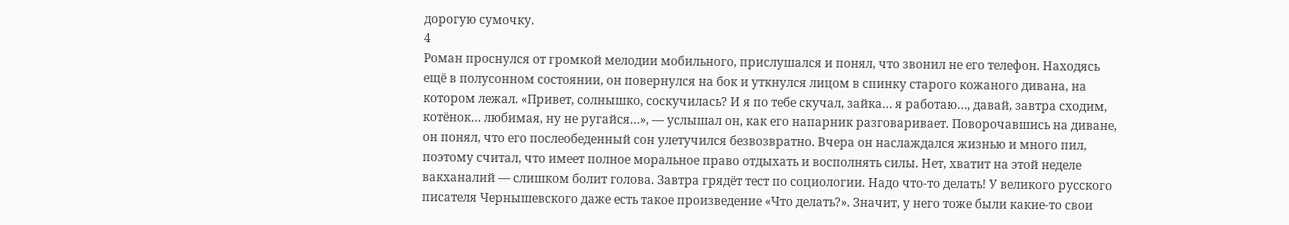дорогую сумочку.
4
Роман проснулся от громкой мелодии мобильного, прислушался и понял, что звонил не его телефон. Находясь ещё в полусонном состоянии, он повернулся на бок и уткнулся лицом в спинку старого кожаного дивана, на котором лежал. «Привет, солнышко, соскучилась? И я по тебе скучал, зайка… я работаю…, давай, завтра сходим, котёнок… любимая, ну не ругайся…», — услышал он, как его напарник разговаривает. Поворочавшись на диване, он понял, что его послеобеденный сон улетучился безвозвратно. Вчера он наслаждался жизнью и много пил, поэтому считал, что имеет полное моральное право отдыхать и восполнять силы. Нет, хватит на этой неделе вакханалий — слишком болит голова. Завтра грядёт тест по социологии. Надо что-то делать! У великого русского писателя Чернышевского даже есть такое произведение «Что делать?». Значит, у него тоже были какие-то свои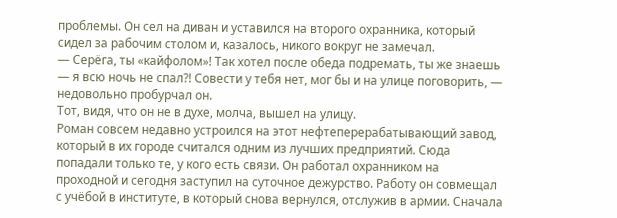проблемы. Он сел на диван и уставился на второго охранника, который сидел за рабочим столом и, казалось, никого вокруг не замечал.
— Серёга, ты «кайфолом»! Так хотел после обеда подремать, ты же знаешь — я всю ночь не спал?! Совести у тебя нет, мог бы и на улице поговорить, — недовольно пробурчал он.
Тот, видя, что он не в духе, молча, вышел на улицу.
Роман совсем недавно устроился на этот нефтеперерабатывающий завод, который в их городе считался одним из лучших предприятий. Сюда попадали только те, у кого есть связи. Он работал охранником на проходной и сегодня заступил на суточное дежурство. Работу он совмещал с учёбой в институте, в который снова вернулся, отслужив в армии. Сначала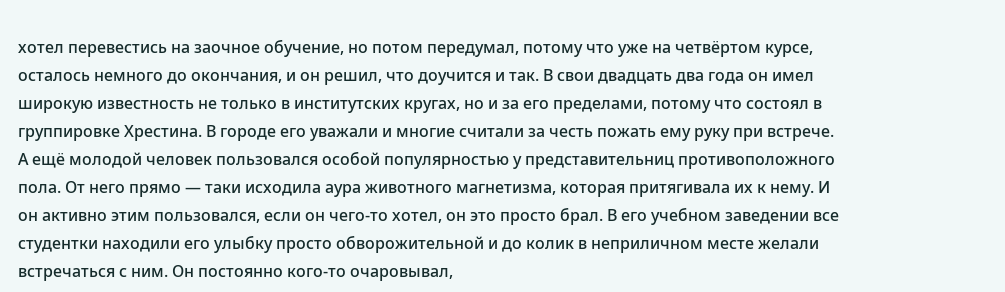хотел перевестись на заочное обучение, но потом передумал, потому что уже на четвёртом курсе, осталось немного до окончания, и он решил, что доучится и так. В свои двадцать два года он имел широкую известность не только в институтских кругах, но и за его пределами, потому что состоял в группировке Хрестина. В городе его уважали и многие считали за честь пожать ему руку при встрече. А ещё молодой человек пользовался особой популярностью у представительниц противоположного пола. От него прямо — таки исходила аура животного магнетизма, которая притягивала их к нему. И он активно этим пользовался, если он чего-то хотел, он это просто брал. В его учебном заведении все студентки находили его улыбку просто обворожительной и до колик в неприличном месте желали встречаться с ним. Он постоянно кого-то очаровывал,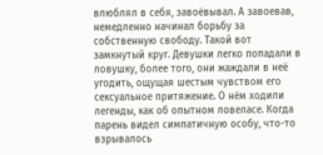влюблял в себя, завоёвывал. А завоевав, немедленно начинал борьбу за собственную свободу. Такой вот замкнутый круг. Девушки легко попадали в ловушку, более того, они жаждали в неё угодить, ощущая шестым чувством его сексуальное притяжение. О нём ходили легенды, как об опытном ловеласе. Когда парень видел симпатичную особу, что-то взрывалось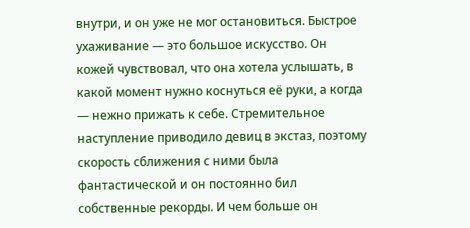внутри, и он уже не мог остановиться. Быстрое ухаживание — это большое искусство. Он кожей чувствовал, что она хотела услышать, в какой момент нужно коснуться её руки, а когда — нежно прижать к себе. Стремительное наступление приводило девиц в экстаз, поэтому скорость сближения с ними была фантастической и он постоянно бил собственные рекорды. И чем больше он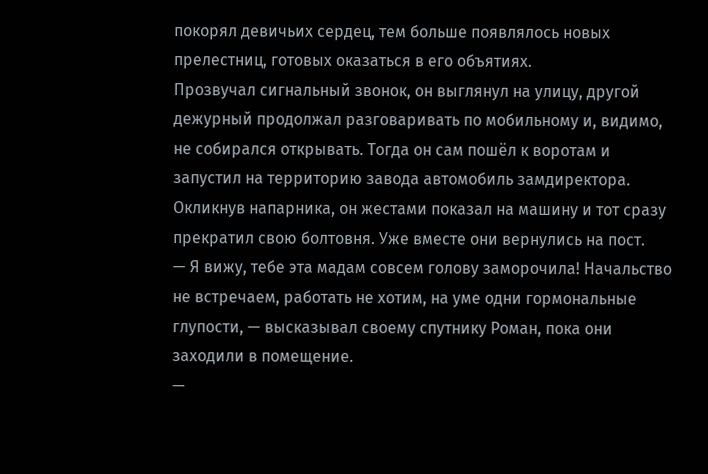покорял девичьих сердец, тем больше появлялось новых прелестниц, готовых оказаться в его объятиях.
Прозвучал сигнальный звонок, он выглянул на улицу, другой дежурный продолжал разговаривать по мобильному и, видимо, не собирался открывать. Тогда он сам пошёл к воротам и запустил на территорию завода автомобиль замдиректора. Окликнув напарника, он жестами показал на машину и тот сразу прекратил свою болтовня. Уже вместе они вернулись на пост.
— Я вижу, тебе эта мадам совсем голову заморочила! Начальство не встречаем, работать не хотим, на уме одни гормональные глупости, — высказывал своему спутнику Роман, пока они заходили в помещение.
—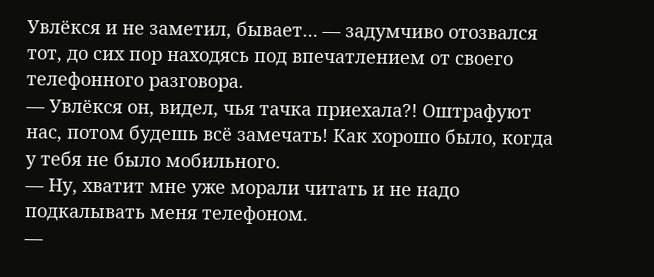Увлёкся и не заметил, бывает… — задумчиво отозвался тот, до сих пор находясь под впечатлением от своего телефонного разговора.
— Увлёкся он, видел, чья тачка приехала?! Оштрафуют нас, потом будешь всё замечать! Как хорошо было, когда у тебя не было мобильного.
— Ну, хватит мне уже морали читать и не надо подкалывать меня телефоном.
—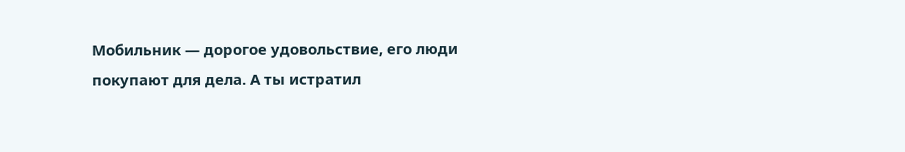Мобильник — дорогое удовольствие, его люди покупают для дела. А ты истратил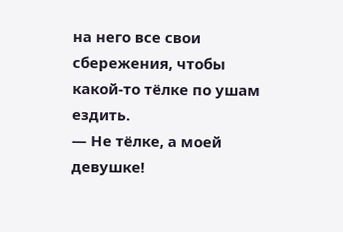на него все свои сбережения, чтобы какой-то тёлке по ушам ездить.
— Не тёлке, а моей девушке!